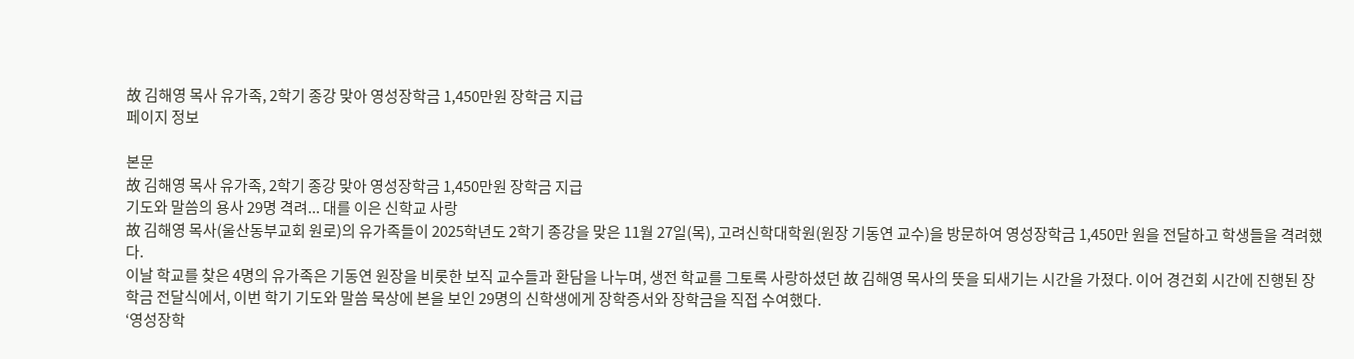故 김해영 목사 유가족, 2학기 종강 맞아 영성장학금 1,450만원 장학금 지급
페이지 정보

본문
故 김해영 목사 유가족, 2학기 종강 맞아 영성장학금 1,450만원 장학금 지급
기도와 말씀의 용사 29명 격려... 대를 이은 신학교 사랑
故 김해영 목사(울산동부교회 원로)의 유가족들이 2025학년도 2학기 종강을 맞은 11월 27일(목), 고려신학대학원(원장 기동연 교수)을 방문하여 영성장학금 1,450만 원을 전달하고 학생들을 격려했다.
이날 학교를 찾은 4명의 유가족은 기동연 원장을 비롯한 보직 교수들과 환담을 나누며, 생전 학교를 그토록 사랑하셨던 故 김해영 목사의 뜻을 되새기는 시간을 가졌다. 이어 경건회 시간에 진행된 장학금 전달식에서, 이번 학기 기도와 말씀 묵상에 본을 보인 29명의 신학생에게 장학증서와 장학금을 직접 수여했다.
‘영성장학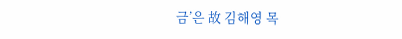금’은 故 김해영 목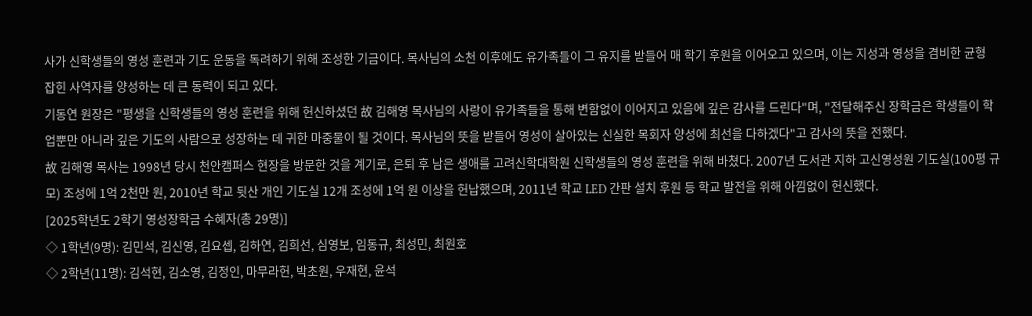사가 신학생들의 영성 훈련과 기도 운동을 독려하기 위해 조성한 기금이다. 목사님의 소천 이후에도 유가족들이 그 유지를 받들어 매 학기 후원을 이어오고 있으며, 이는 지성과 영성을 겸비한 균형 잡힌 사역자를 양성하는 데 큰 동력이 되고 있다.
기동연 원장은 "평생을 신학생들의 영성 훈련을 위해 헌신하셨던 故 김해영 목사님의 사랑이 유가족들을 통해 변함없이 이어지고 있음에 깊은 감사를 드린다"며, "전달해주신 장학금은 학생들이 학업뿐만 아니라 깊은 기도의 사람으로 성장하는 데 귀한 마중물이 될 것이다. 목사님의 뜻을 받들어 영성이 살아있는 신실한 목회자 양성에 최선을 다하겠다"고 감사의 뜻을 전했다.
故 김해영 목사는 1998년 당시 천안캠퍼스 현장을 방문한 것을 계기로, 은퇴 후 남은 생애를 고려신학대학원 신학생들의 영성 훈련을 위해 바쳤다. 2007년 도서관 지하 고신영성원 기도실(100평 규모) 조성에 1억 2천만 원, 2010년 학교 뒷산 개인 기도실 12개 조성에 1억 원 이상을 헌납했으며, 2011년 학교 LED 간판 설치 후원 등 학교 발전을 위해 아낌없이 헌신했다.
[2025학년도 2학기 영성장학금 수혜자(총 29명)]
◇ 1학년(9명): 김민석, 김신영, 김요셉, 김하연, 김희선, 심영보, 임동규, 최성민, 최원호
◇ 2학년(11명): 김석현, 김소영, 김정인, 마무라헌, 박초원, 우재현, 윤석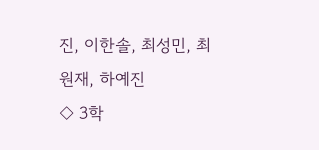진, 이한솔, 최성민, 최원재, 하예진
◇ 3학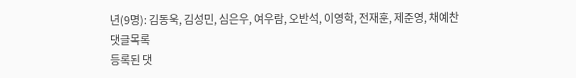년(9명): 김동욱, 김성민, 심은우, 여우람, 오반석, 이영학, 전재훈, 제준영, 채예찬
댓글목록
등록된 댓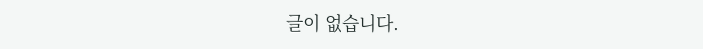글이 없습니다.